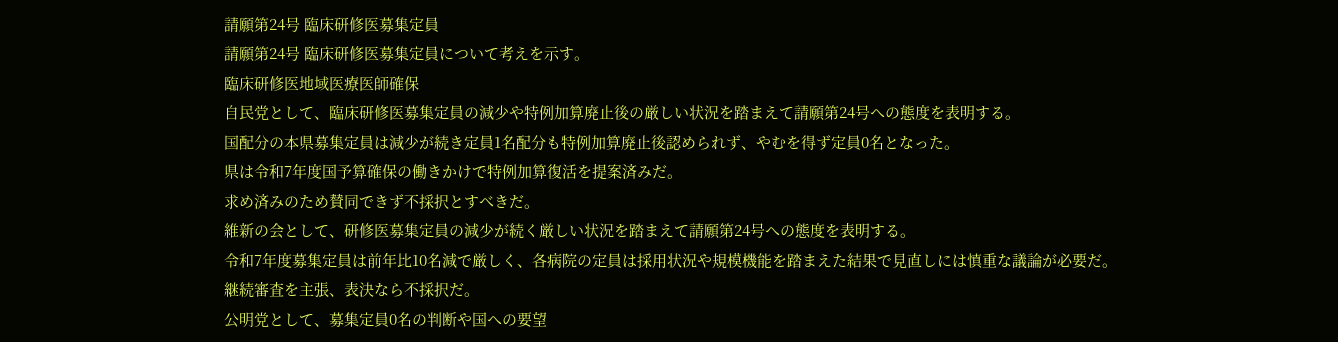請願第24号 臨床研修医募集定員
請願第24号 臨床研修医募集定員について考えを示す。
臨床研修医地域医療医師確保
自民党として、臨床研修医募集定員の減少や特例加算廃止後の厳しい状況を踏まえて請願第24号への態度を表明する。
国配分の本県募集定員は減少が続き定員1名配分も特例加算廃止後認められず、やむを得ず定員0名となった。
県は令和7年度国予算確保の働きかけで特例加算復活を提案済みだ。
求め済みのため賛同できず不採択とすべきだ。
維新の会として、研修医募集定員の減少が続く厳しい状況を踏まえて請願第24号への態度を表明する。
令和7年度募集定員は前年比10名減で厳しく、各病院の定員は採用状況や規模機能を踏まえた結果で見直しには慎重な議論が必要だ。
継続審査を主張、表決なら不採択だ。
公明党として、募集定員0名の判断や国への要望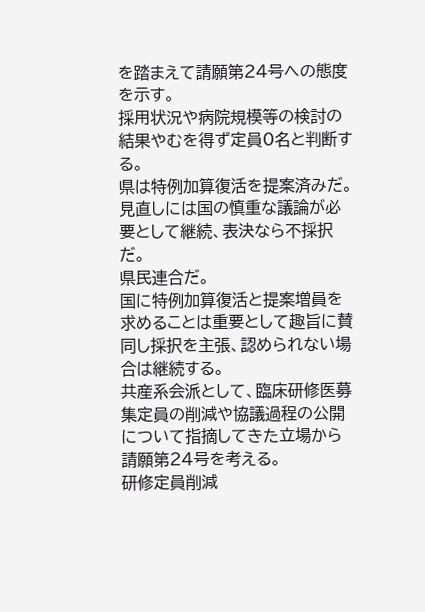を踏まえて請願第24号への態度を示す。
採用状況や病院規模等の検討の結果やむを得ず定員0名と判断する。
県は特例加算復活を提案済みだ。
見直しには国の慎重な議論が必要として継続、表決なら不採択だ。
県民連合だ。
国に特例加算復活と提案増員を求めることは重要として趣旨に賛同し採択を主張、認められない場合は継続する。
共産系会派として、臨床研修医募集定員の削減や協議過程の公開について指摘してきた立場から請願第24号を考える。
研修定員削減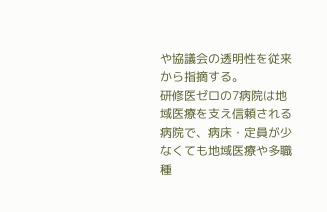や協議会の透明性を従来から指摘する。
研修医ゼロの7病院は地域医療を支え信頼される病院で、病床・定員が少なくても地域医療や多職種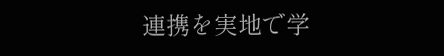連携を実地で学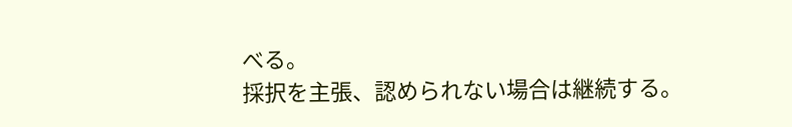べる。
採択を主張、認められない場合は継続する。